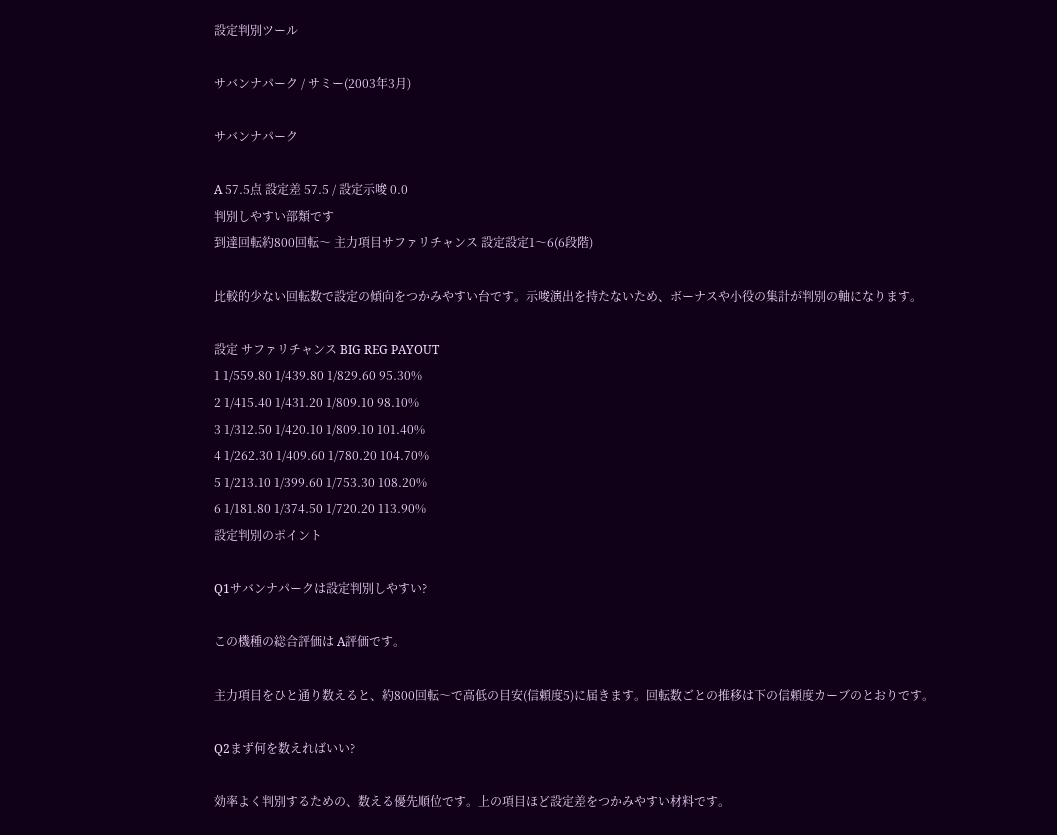設定判別ツール

サバンナパーク / サミー(2003年3月)

サバンナパーク

A 57.5点 設定差 57.5 / 設定示唆 0.0
判別しやすい部類です
到達回転約800回転〜 主力項目サファリチャンス 設定設定1〜6(6段階)

比較的少ない回転数で設定の傾向をつかみやすい台です。示唆演出を持たないため、ボーナスや小役の集計が判別の軸になります。

設定 サファリチャンス BIG REG PAYOUT
1 1/559.80 1/439.80 1/829.60 95.30%
2 1/415.40 1/431.20 1/809.10 98.10%
3 1/312.50 1/420.10 1/809.10 101.40%
4 1/262.30 1/409.60 1/780.20 104.70%
5 1/213.10 1/399.60 1/753.30 108.20%
6 1/181.80 1/374.50 1/720.20 113.90%
設定判別のポイント

Q1サバンナパークは設定判別しやすい?

この機種の総合評価は A評価です。

主力項目をひと通り数えると、約800回転〜で高低の目安(信頼度5)に届きます。回転数ごとの推移は下の信頼度カーブのとおりです。

Q2まず何を数えればいい?

効率よく判別するための、数える優先順位です。上の項目ほど設定差をつかみやすい材料です。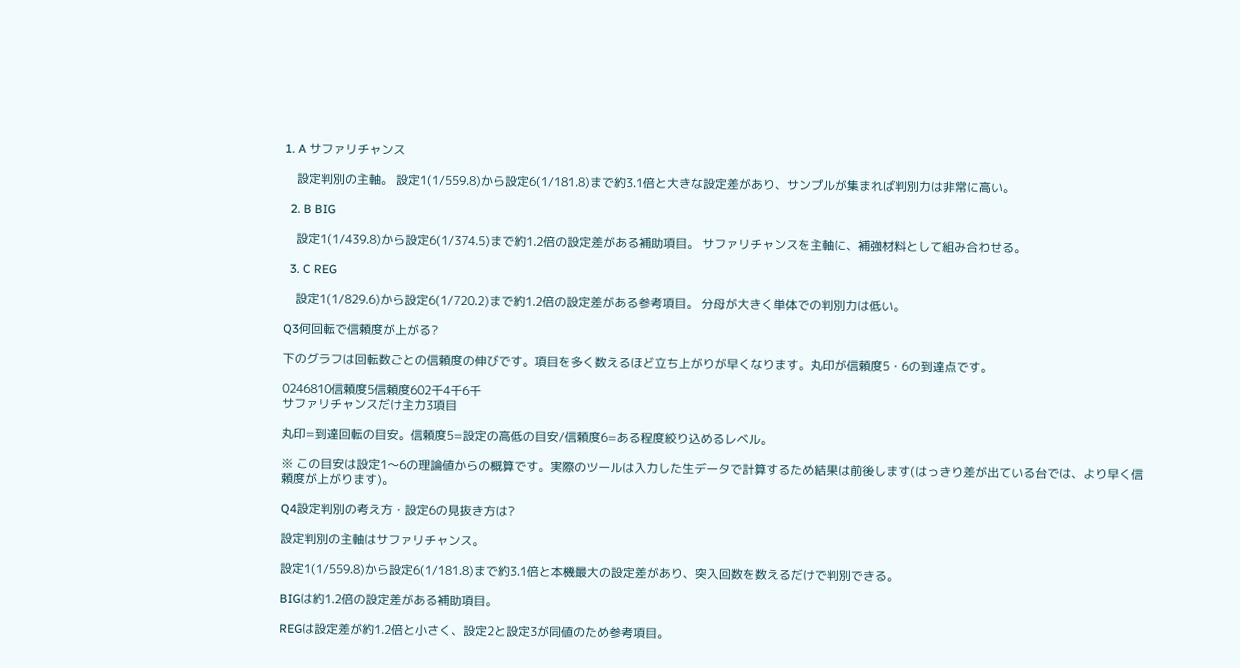1. A サファリチャンス

    設定判別の主軸。 設定1(1/559.8)から設定6(1/181.8)まで約3.1倍と大きな設定差があり、サンプルが集まれば判別力は非常に高い。

  2. B BIG

    設定1(1/439.8)から設定6(1/374.5)まで約1.2倍の設定差がある補助項目。 サファリチャンスを主軸に、補強材料として組み合わせる。

  3. C REG

    設定1(1/829.6)から設定6(1/720.2)まで約1.2倍の設定差がある参考項目。 分母が大きく単体での判別力は低い。

Q3何回転で信頼度が上がる?

下のグラフは回転数ごとの信頼度の伸びです。項目を多く数えるほど立ち上がりが早くなります。丸印が信頼度5・6の到達点です。

0246810信頼度5信頼度602千4千6千
サファリチャンスだけ主力3項目

丸印=到達回転の目安。信頼度5=設定の高低の目安/信頼度6=ある程度絞り込めるレベル。

※ この目安は設定1〜6の理論値からの概算です。実際のツールは入力した生データで計算するため結果は前後します(はっきり差が出ている台では、より早く信頼度が上がります)。

Q4設定判別の考え方・設定6の見抜き方は?

設定判別の主軸はサファリチャンス。

設定1(1/559.8)から設定6(1/181.8)まで約3.1倍と本機最大の設定差があり、突入回数を数えるだけで判別できる。

BIGは約1.2倍の設定差がある補助項目。

REGは設定差が約1.2倍と小さく、設定2と設定3が同値のため参考項目。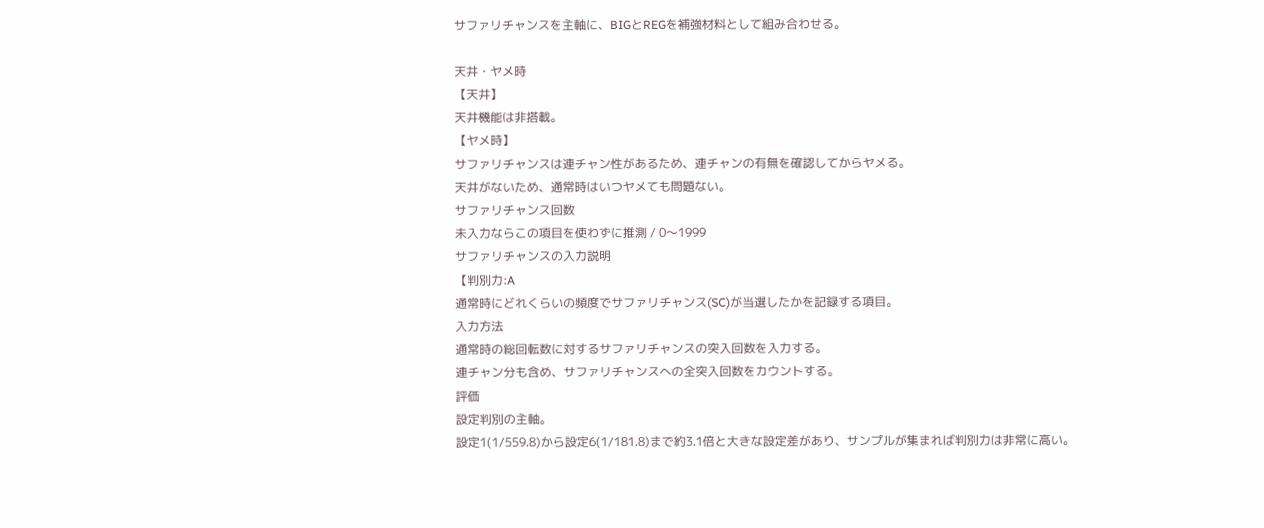サファリチャンスを主軸に、BIGとREGを補強材料として組み合わせる。

天井・ヤメ時
【天井】
天井機能は非搭載。
【ヤメ時】
サファリチャンスは連チャン性があるため、連チャンの有無を確認してからヤメる。
天井がないため、通常時はいつヤメても問題ない。
サファリチャンス回数
未入力ならこの項目を使わずに推測 / 0〜1999
サファリチャンスの入力説明
【判別力:A
通常時にどれくらいの頻度でサファリチャンス(SC)が当選したかを記録する項目。
入力方法
通常時の総回転数に対するサファリチャンスの突入回数を入力する。
連チャン分も含め、サファリチャンスへの全突入回数をカウントする。
評価
設定判別の主軸。
設定1(1/559.8)から設定6(1/181.8)まで約3.1倍と大きな設定差があり、サンプルが集まれば判別力は非常に高い。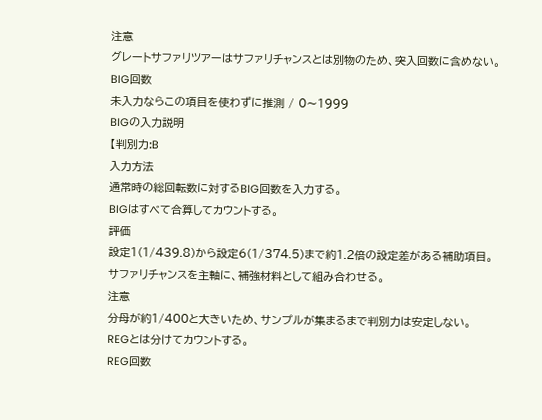注意
グレートサファリツアーはサファリチャンスとは別物のため、突入回数に含めない。
BIG回数
未入力ならこの項目を使わずに推測 / 0〜1999
BIGの入力説明
【判別力:B
入力方法
通常時の総回転数に対するBIG回数を入力する。
BIGはすべて合算してカウントする。
評価
設定1(1/439.8)から設定6(1/374.5)まで約1.2倍の設定差がある補助項目。
サファリチャンスを主軸に、補強材料として組み合わせる。
注意
分母が約1/400と大きいため、サンプルが集まるまで判別力は安定しない。
REGとは分けてカウントする。
REG回数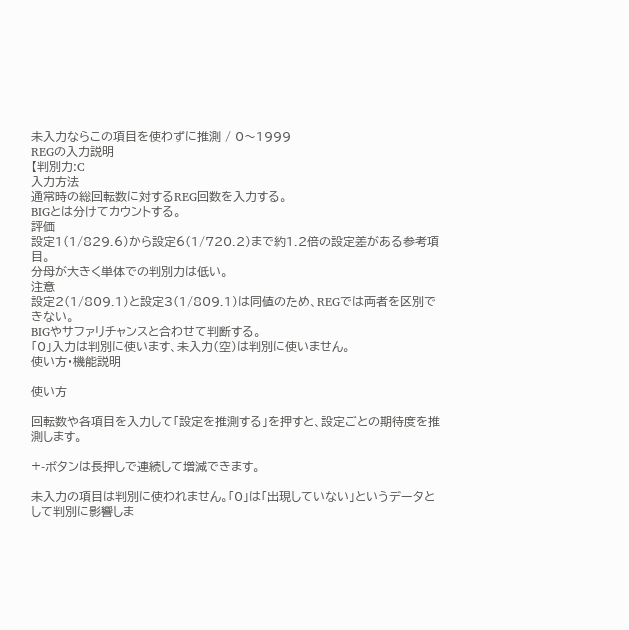未入力ならこの項目を使わずに推測 / 0〜1999
REGの入力説明
【判別力:C
入力方法
通常時の総回転数に対するREG回数を入力する。
BIGとは分けてカウントする。
評価
設定1(1/829.6)から設定6(1/720.2)まで約1.2倍の設定差がある参考項目。
分母が大きく単体での判別力は低い。
注意
設定2(1/809.1)と設定3(1/809.1)は同値のため、REGでは両者を区別できない。
BIGやサファリチャンスと合わせて判断する。
「0」入力は判別に使います、未入力(空)は判別に使いません。
使い方・機能説明

使い方

回転数や各項目を入力して「設定を推測する」を押すと、設定ごとの期待度を推測します。

+-ボタンは長押しで連続して増減できます。

未入力の項目は判別に使われません。「0」は「出現していない」というデータとして判別に影響しま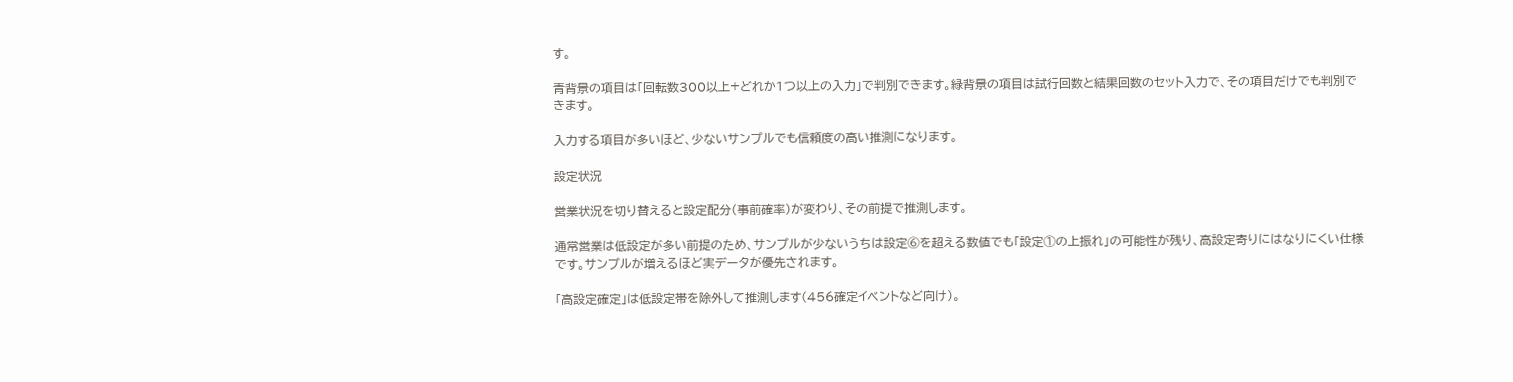す。

青背景の項目は「回転数300以上+どれか1つ以上の入力」で判別できます。緑背景の項目は試行回数と結果回数のセット入力で、その項目だけでも判別できます。

入力する項目が多いほど、少ないサンプルでも信頼度の高い推測になります。

設定状況

営業状況を切り替えると設定配分(事前確率)が変わり、その前提で推測します。

通常営業は低設定が多い前提のため、サンプルが少ないうちは設定⑥を超える数値でも「設定①の上振れ」の可能性が残り、高設定寄りにはなりにくい仕様です。サンプルが増えるほど実データが優先されます。

「高設定確定」は低設定帯を除外して推測します(456確定イベントなど向け)。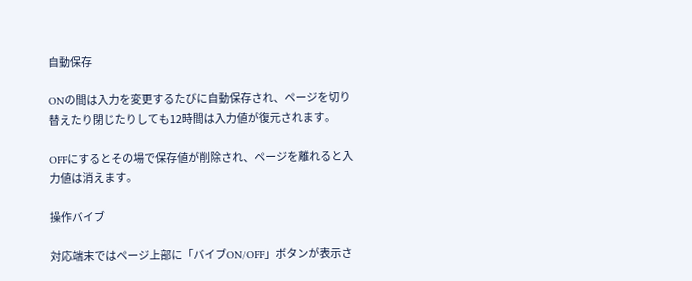自動保存

ONの間は入力を変更するたびに自動保存され、ページを切り替えたり閉じたりしても12時間は入力値が復元されます。

OFFにするとその場で保存値が削除され、ページを離れると入力値は消えます。

操作バイブ

対応端末ではページ上部に「バイブON/OFF」ボタンが表示さ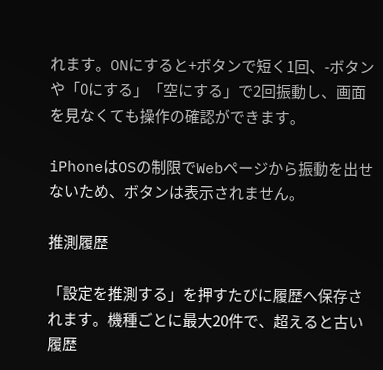れます。ONにすると+ボタンで短く1回、-ボタンや「0にする」「空にする」で2回振動し、画面を見なくても操作の確認ができます。

iPhoneはOSの制限でWebページから振動を出せないため、ボタンは表示されません。

推測履歴

「設定を推測する」を押すたびに履歴へ保存されます。機種ごとに最大20件で、超えると古い履歴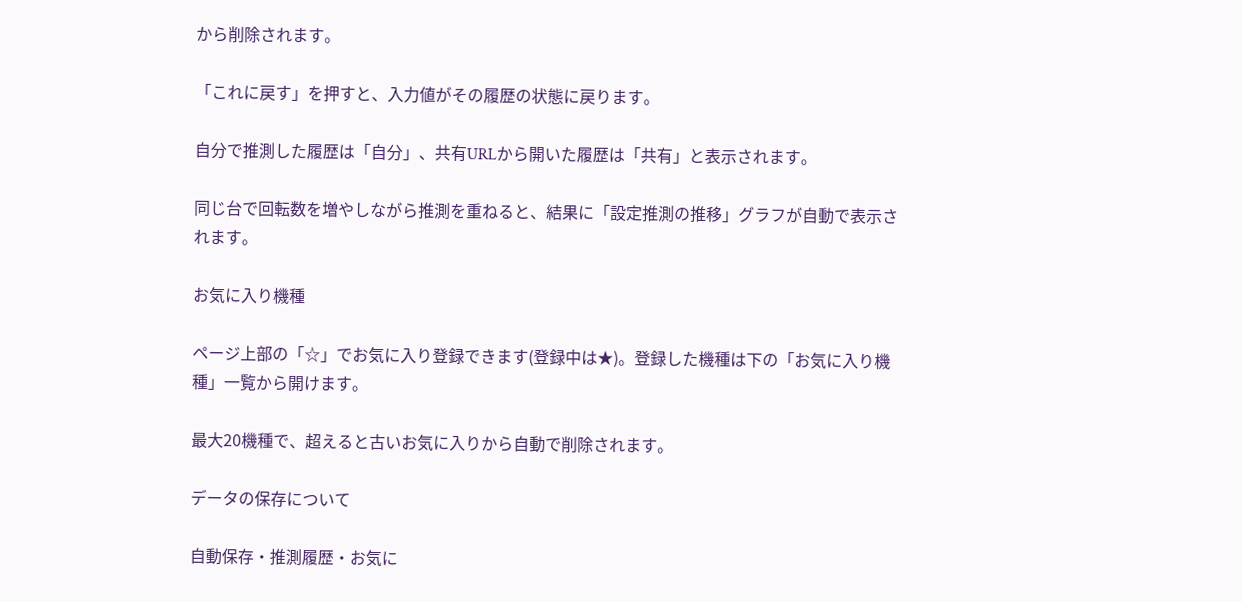から削除されます。

「これに戻す」を押すと、入力値がその履歴の状態に戻ります。

自分で推測した履歴は「自分」、共有URLから開いた履歴は「共有」と表示されます。

同じ台で回転数を増やしながら推測を重ねると、結果に「設定推測の推移」グラフが自動で表示されます。

お気に入り機種

ページ上部の「☆」でお気に入り登録できます(登録中は★)。登録した機種は下の「お気に入り機種」一覧から開けます。

最大20機種で、超えると古いお気に入りから自動で削除されます。

データの保存について

自動保存・推測履歴・お気に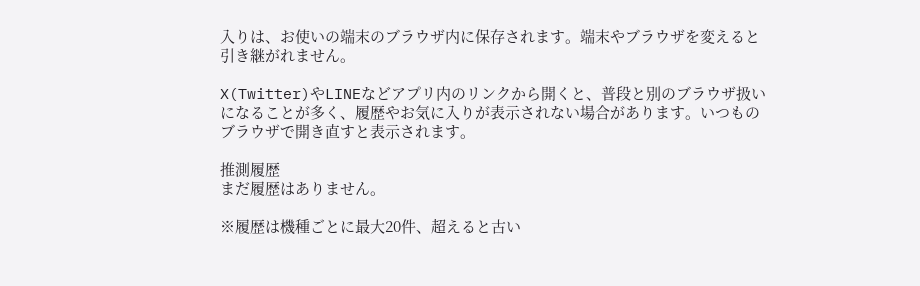入りは、お使いの端末のブラウザ内に保存されます。端末やブラウザを変えると引き継がれません。

X(Twitter)やLINEなどアプリ内のリンクから開くと、普段と別のブラウザ扱いになることが多く、履歴やお気に入りが表示されない場合があります。いつものブラウザで開き直すと表示されます。

推測履歴
まだ履歴はありません。

※履歴は機種ごとに最大20件、超えると古い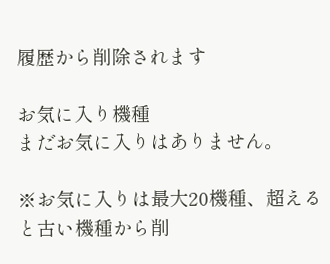履歴から削除されます

お気に入り機種
まだお気に入りはありません。

※お気に入りは最大20機種、超えると古い機種から削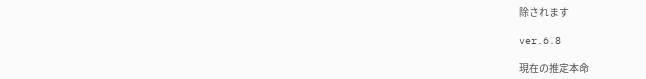除されます

ver.6.8

現在の推定本命